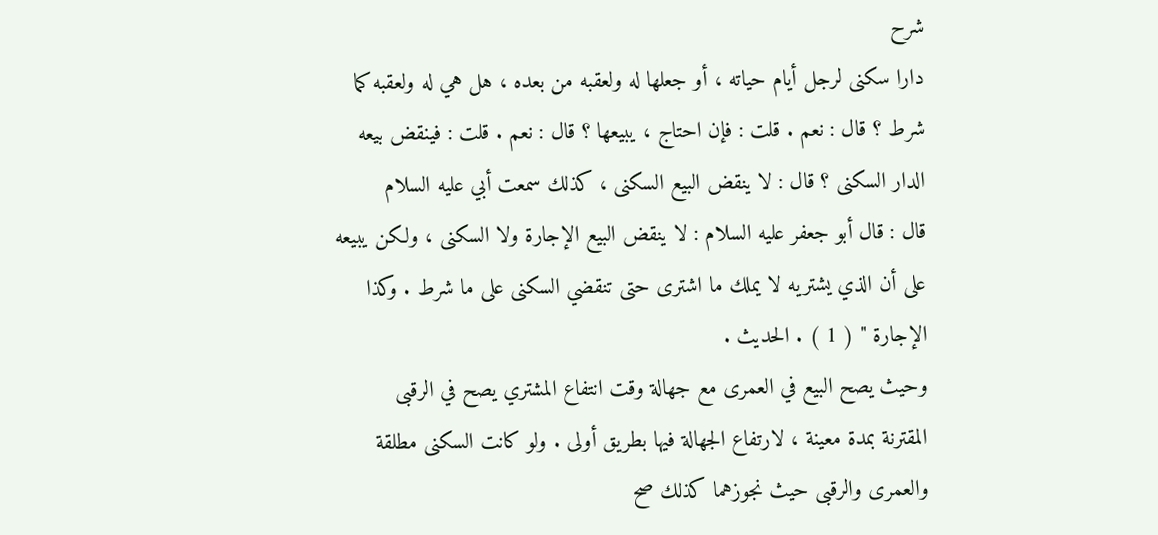شرح
دارا سكنى لرجل أيام حياته ، أو جعلها له ولعقبه من بعده ، هل هي له ولعقبه كما
شرط ؟ قال : نعم . قلت : فإن احتاج ، يبيعها ؟ قال : نعم . قلت : فينقض بيعه
الدار السكنى ؟ قال : لا ينقض البيع السكنى ، كذلك سمعت أبي عليه السلام
قال : قال أبو جعفر عليه السلام : لا ينقض البيع الإجارة ولا السكنى ، ولكن يبيعه
على أن الذي يشتريه لا يملك ما اشترى حتى تنقضي السكنى على ما شرط . وكذا
الإجارة " ( 1 ) . الحديث .
وحيث يصح البيع في العمرى مع جهالة وقت انتفاع المشتري يصح في الرقبى
المقترنة بمدة معينة ، لارتفاع الجهالة فيها بطريق أولى . ولو كانت السكنى مطلقة
والعمرى والرقبى حيث نجوزهما كذلك صح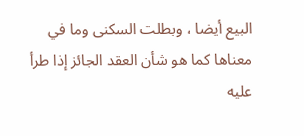البيع أيضا ، وبطلت السكنى وما في
معناها كما هو شأن العقد الجائز إذا طرأ عليه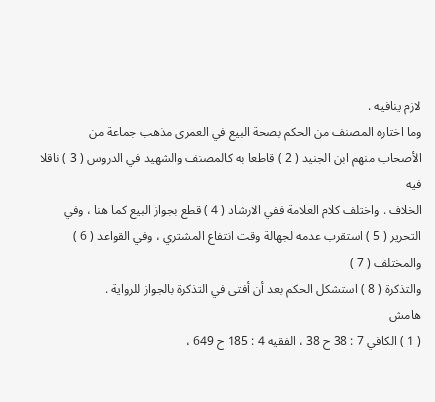لازم ينافيه .
وما اختاره المصنف من الحكم بصحة البيع في العمرى مذهب جماعة من
الأصحاب منهم ابن الجنيد ( 2 ) قاطعا به كالمصنف والشهيد في الدروس ( 3 ) ناقلا فيه
الخلاف . واختلف كلام العلامة ففي الارشاد ( 4 ) قطع بجواز البيع كما هنا ، وفي
التحرير ( 5 ) استقرب عدمه لجهالة وقت انتفاع المشتري ، وفي القواعد ( 6 ) والمختلف ( 7 )
والتذكرة ( 8 ) استشكل الحكم بعد أن أفتى في التذكرة بالجواز للرواية .
هامش
( 1 ) الكافي 7 : 38 ح 38 ، الفقيه 4 : 185 ح 649 ،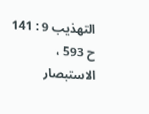التهذيب 9 : 141 ح 593 ، الاستبصار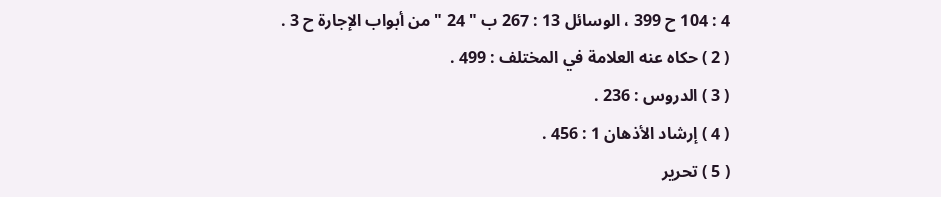4 : 104 ح 399 ، الوسائل 13 : 267 ب " 24 " من أبواب الإجارة ح 3 .
( 2 ) حكاه عنه العلامة في المختلف : 499 .
( 3 ) الدروس : 236 .
( 4 ) إرشاد الأذهان 1 : 456 .
( 5 ) تحرير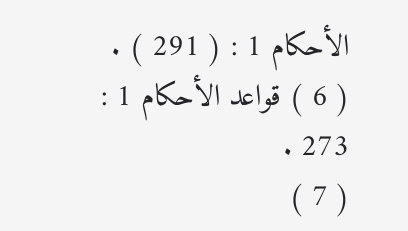الأحكام 1 : ( 291 ) .
( 6 ) قواعد الأحكام 1 : 273 .
( 7 )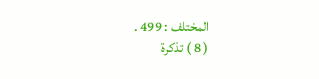المختلف : 499 .
( 8 ) تذكرة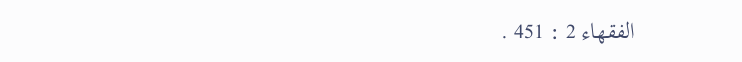الفقهاء 2 : 451 .